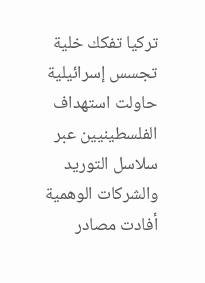تركيا تفكك خلية تجسس إسرائيلية حاولت استهداف الفلسطينيين عبر سلاسل التوريد والشركات الوهمية
أفادت مصادر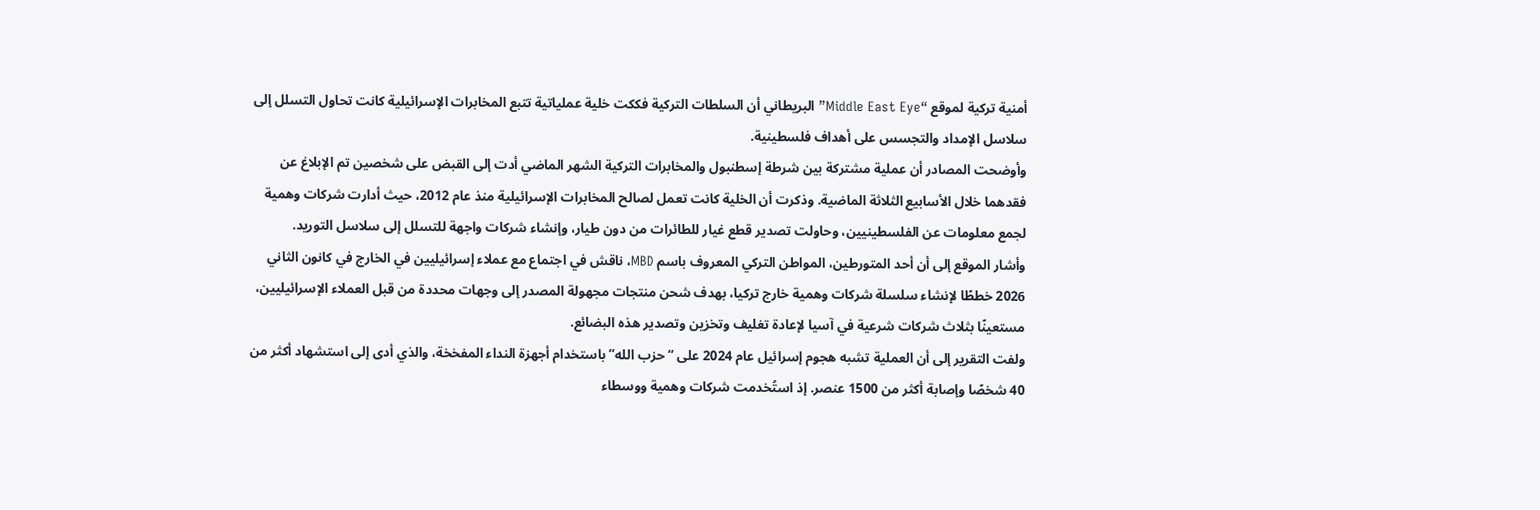أمنية تركية لموقع “Middle East Eye” البريطاني أن السلطات التركية فككت خلية عملياتية تتبع المخابرات الإسرائيلية كانت تحاول التسلل إلى سلاسل الإمداد والتجسس على أهداف فلسطينية.
وأوضحت المصادر أن عملية مشتركة بين شرطة إسطنبول والمخابرات التركية الشهر الماضي أدت إلى القبض على شخصين تم الإبلاغ عن فقدهما خلال الأسابيع الثلاثة الماضية. وذكرت أن الخلية كانت تعمل لصالح المخابرات الإسرائيلية منذ عام 2012، حيث أدارت شركات وهمية لجمع معلومات عن الفلسطينيين، وحاولت تصدير قطع غيار للطائرات من دون طيار، وإنشاء شركات واجهة للتسلل إلى سلاسل التوريد.
وأشار الموقع إلى أن أحد المتورطين، المواطن التركي المعروف باسم MBD، ناقش في اجتماع مع عملاء إسرائيليين في الخارج في كانون الثاني 2026 خططًا لإنشاء سلسلة شركات وهمية خارج تركيا، بهدف شحن منتجات مجهولة المصدر إلى وجهات محددة من قبل العملاء الإسرائيليين، مستعينًا بثلاث شركات شرعية في آسيا لإعادة تغليف وتخزين وتصدير هذه البضائع.
ولفت التقرير إلى أن العملية تشبه هجوم إسرائيل عام 2024 على “حزب الله” باستخدام أجهزة النداء المفخخة، والذي أدى إلى استشهاد أكثر من 40 شخصًا وإصابة أكثر من 1500 عنصر. إذ استُخدمت شركات وهمية ووسطاء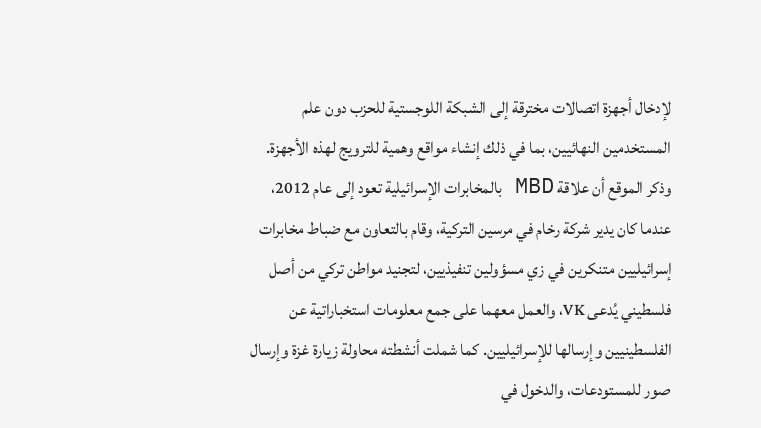لإدخال أجهزة اتصالات مخترقة إلى الشبكة اللوجستية للحزب دون علم المستخدمين النهائيين، بما في ذلك إنشاء مواقع وهمية للترويج لهذه الأجهزة.
وذكر الموقع أن علاقة MBD بالمخابرات الإسرائيلية تعود إلى عام 2012، عندما كان يدير شركة رخام في مرسين التركية، وقام بالتعاون مع ضباط مخابرات إسرائيليين متنكرين في زي مسؤولين تنفيذيين، لتجنيد مواطن تركي من أصل فلسطيني يُدعى VK، والعمل معهما على جمع معلومات استخباراتية عن الفلسطينيين وإرسالها للإسرائيليين. كما شملت أنشطته محاولة زيارة غزة وإرسال صور للمستودعات، والدخول في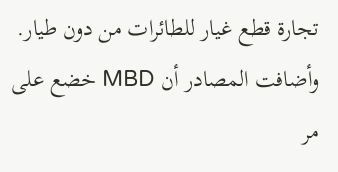تجارة قطع غيار للطائرات من دون طيار.
وأضافت المصادر أن MBD خضع على مر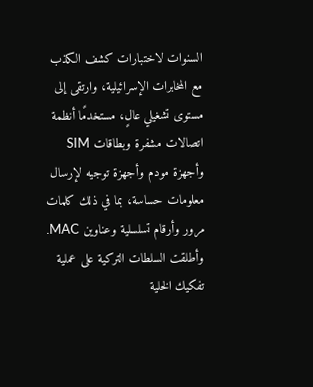السنوات لاختبارات كشف الكذب مع المخابرات الإسرائيلية، وارتقى إلى مستوى تشغيلي عالٍ، مستخدمًا أنظمة اتصالات مشفرة وبطاقات SIM وأجهزة مودم وأجهزة توجيه لإرسال معلومات حساسة، بما في ذلك كلمات مرور وأرقام تسلسلية وعناوين MAC.
وأطلقت السلطات التركية على عملية تفكيك الخلية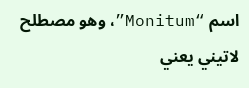اسم “Monitum”، وهو مصطلح لاتيني يعني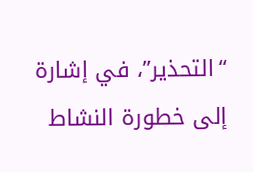“التحذير”، في إشارة إلى خطورة النشاط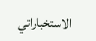الاستخباراتي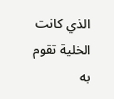الذي كانت الخلية تقوم به